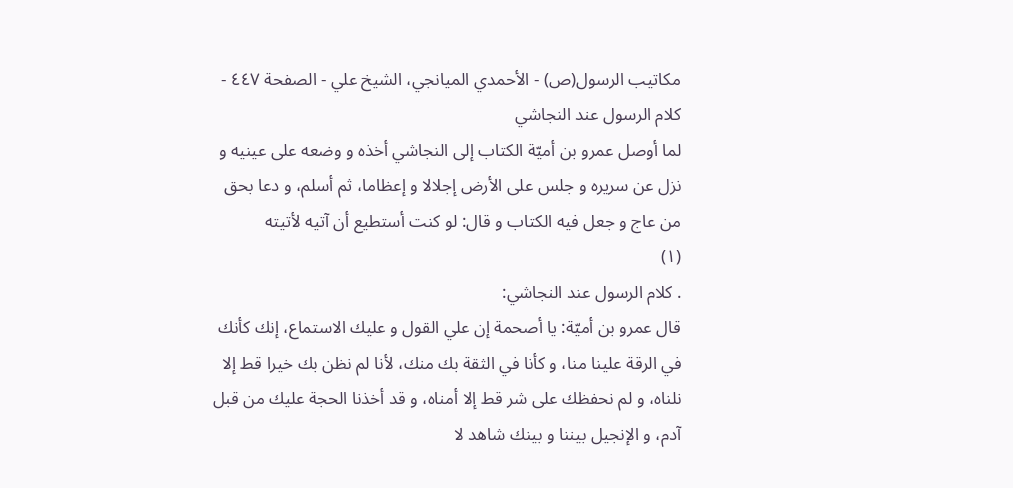مكاتيب الرسول(ص) - الأحمدي الميانجي، الشيخ علي - الصفحة ٤٤٧ - كلام الرسول عند النجاشي
لما أوصل عمرو بن أميّة الكتاب إلى النجاشي أخذه و وضعه على عينيه و نزل عن سريره و جلس على الأرض إجلالا و إعظاما، ثم أسلم، و دعا بحق من عاج و جعل فيه الكتاب و قال: لو كنت أستطيع أن آتيه لأتيته
(١)
. كلام الرسول عند النجاشي:
قال عمرو بن أميّة: يا أصحمة إن علي القول و عليك الاستماع، إنك كأنك في الرقة علينا منا، و كأنا في الثقة بك منك، لأنا لم نظن بك خيرا قط إلا نلناه، و لم نحفظك على شر قط إلا أمناه، و قد أخذنا الحجة عليك من قبل آدم، و الإنجيل بيننا و بينك شاهد لا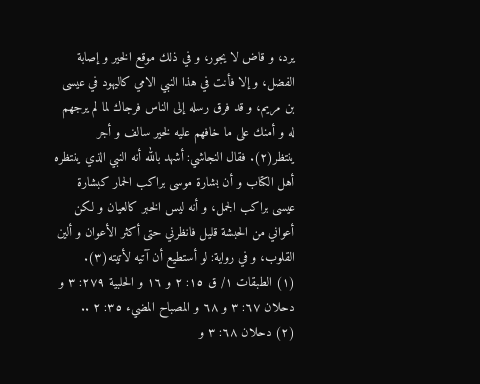يرد، و قاض لا يجور، و في ذلك موقع الخير و إصابة الفضل، و إلا فأنت في هذا النبي الامي كاليهود في عيسى بن مريم، و قد فرق رسله إلى الناس فرجاك لما لم يرجهم له و أمنك على ما خافهم عليه لخير سالف و أجر ينتظر(٢). فقال النجاشي: أشهد بالله أنه النبي الذي ينتظره أهل الكتاب و أن بشارة موسى براكب الحمار كبشارة عيسى براكب الجمل، و أنه ليس الخبر كالعيان و لكن أعواني من الحبشة قليل فانظرني حتى أكثر الأعوان و ألين القلوب، و في رواية: لو أستطيع أن آتيه لأتيته(٣).
(١) الطبقات ١/ ق ١٥: ٢ و ١٦ و الحلبية ٢٧٩: ٣ و دحلان ٦٧: ٣ و ٦٨ و المصباح المضيء ٣٥: ٢ ..
(٢) دحلان ٦٨: ٣ و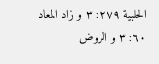الحلبية ٢٧٩: ٣ و زاد المعاد ٦٠: ٣ و الروض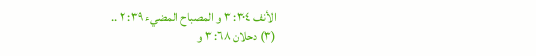الأنف ٣٠٤: ٣ و المصباح المضيء ٣٩: ٢ ..
(٣) دحلان ٦٨: ٣ و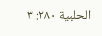الحلبية ٢٨٠: ٣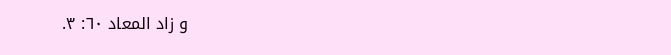و زاد المعاد ٦٠: ٣.